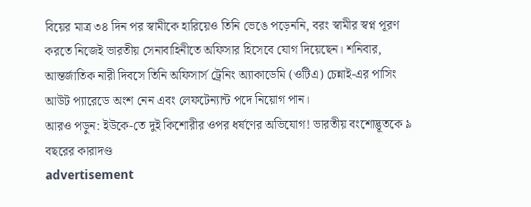বিয়ের মাত্র ৩৪ দিন পর স্বামীকে হারিয়েও তিনি ভেঙে পড়েননি, বরং স্বামীর স্বপ্ন পূরণ করতে নিজেই ভারতীয় সেনাবাহিনীতে অফিসার হিসেবে যোগ দিয়েছেন। শনিবার, আন্তর্জাতিক নারী দিবসে তিনি অফিসার্স ট্রেনিং অ্যাকাডেমি (ওটিএ) চেন্নাই-এর পাসিং আউট প্যারেডে অংশ নেন এবং লেফটেন্যান্ট পদে নিয়োগ পান।
আরও পড়ুন: ইউকে-তে দুই কিশোরীর ওপর ধর্ষণের অভিযোগ! ভারতীয় বংশোদ্ভূতকে ৯ বছরের কারাদণ্ড
advertisement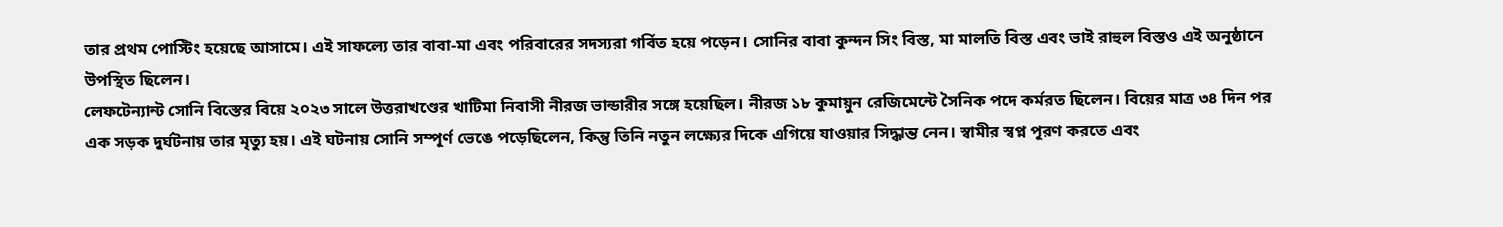তার প্রথম পোস্টিং হয়েছে আসামে। এই সাফল্যে তার বাবা-মা এবং পরিবারের সদস্যরা গর্বিত হয়ে পড়েন। সোনির বাবা কুন্দন সিং বিস্ত, মা মালতি বিস্ত এবং ভাই রাহুল বিস্তও এই অনুষ্ঠানে উপস্থিত ছিলেন।
লেফটেন্যান্ট সোনি বিস্তের বিয়ে ২০২৩ সালে উত্তরাখণ্ডের খাটিমা নিবাসী নীরজ ভান্ডারীর সঙ্গে হয়েছিল। নীরজ ১৮ কুমায়ুন রেজিমেন্টে সৈনিক পদে কর্মরত ছিলেন। বিয়ের মাত্র ৩৪ দিন পর এক সড়ক দুর্ঘটনায় তার মৃত্যু হয়। এই ঘটনায় সোনি সম্পূর্ণ ভেঙে পড়েছিলেন, কিন্তু তিনি নতুন লক্ষ্যের দিকে এগিয়ে যাওয়ার সিদ্ধান্ত নেন। স্বামীর স্বপ্ন পূরণ করতে এবং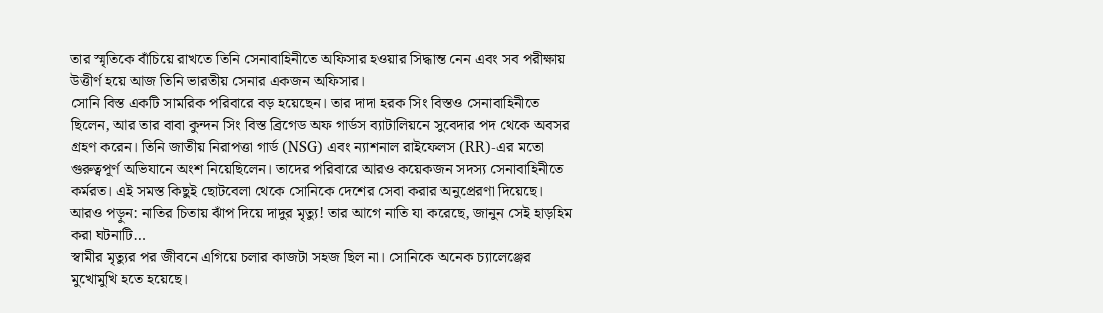তার স্মৃতিকে বাঁচিয়ে রাখতে তিনি সেনাবাহিনীতে অফিসার হওয়ার সিদ্ধান্ত নেন এবং সব পরীক্ষায় উত্তীর্ণ হয়ে আজ তিনি ভারতীয় সেনার একজন অফিসার।
সোনি বিস্ত একটি সামরিক পরিবারে বড় হয়েছেন। তার দাদা হরক সিং বিস্তও সেনাবাহিনীতে ছিলেন, আর তার বাবা কুন্দন সিং বিস্ত ব্রিগেড অফ গার্ডস ব্যাটালিয়নে সুবেদার পদ থেকে অবসর গ্রহণ করেন। তিনি জাতীয় নিরাপত্তা গার্ড (NSG) এবং ন্যাশনাল রাইফেলস (RR)-এর মতো গুরুত্বপূর্ণ অভিযানে অংশ নিয়েছিলেন। তাদের পরিবারে আরও কয়েকজন সদস্য সেনাবাহিনীতে কর্মরত। এই সমস্ত কিছুই ছোটবেলা থেকে সোনিকে দেশের সেবা করার অনুপ্রেরণা দিয়েছে।
আরও পড়ুন: নাতির চিতায় ঝাঁপ দিয়ে দাদুর মৃত্যু! তার আগে নাতি যা করেছে, জানুন সেই হাড়হিম করা ঘটনাটি…
স্বামীর মৃত্যুর পর জীবনে এগিয়ে চলার কাজটা সহজ ছিল না। সোনিকে অনেক চ্যালেঞ্জের মুখোমুখি হতে হয়েছে।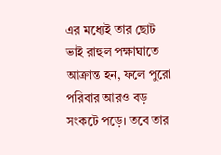এর মধ্যেই তার ছোট ভাই রাহুল পক্ষাঘাতে আক্রান্ত হন, ফলে পুরো পরিবার আরও বড় সংকটে পড়ে। তবে তার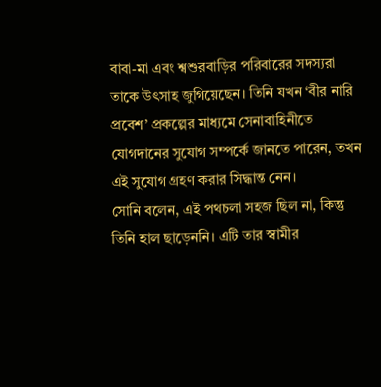বাবা-মা এবং শ্বশুরবাড়ির পরিবারের সদস্যরা তাকে উৎসাহ জুগিয়েছেন। তিনি যখন ‘বীর নারি প্রবেশ’ প্রকল্পের মাধ্যমে সেনাবাহিনীতে যোগদানের সুযোগ সম্পর্কে জানতে পারেন, তখন এই সুযোগ গ্রহণ করার সিদ্ধান্ত নেন।
সোনি বলেন, এই পথচলা সহজ ছিল না, কিন্তু তিনি হাল ছাড়েননি। এটি তার স্বামীর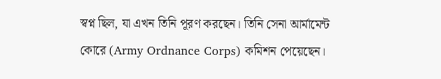স্বপ্ন ছিল, যা এখন তিনি পূরণ করছেন। তিনি সেনা আর্মামেন্ট কোরে (Army Ordnance Corps) কমিশন পেয়েছেন।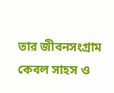তার জীবনসংগ্রাম কেবল সাহস ও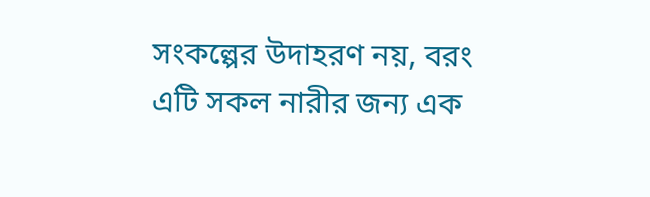সংকল্পের উদাহরণ নয়, বরং এটি সকল নারীর জন্য এক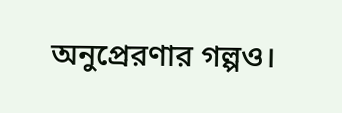অনুপ্রেরণার গল্পও।